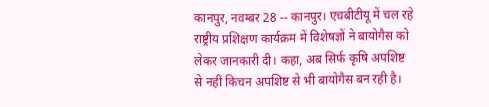कानपुर, नवम्बर 28 -- कानपुर। एचबीटीयू में चल रहे राष्ट्रीय प्रशिक्षण कार्यक्रम में विशेषज्ञों ने बायोगैस को लेकर जानकारी दी। कहा, अब सिर्फ कृषि अपशिष्ट से नहीं किचन अपशिष्ट से भी बायोगैस बन रही है।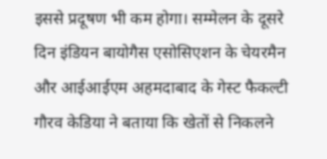इससे प्रदूषण भी कम होगा। सम्मेलन के दूसरे दिन इंडियन बायोगैस एसोसिएशन के चेयरमैन और आईआईएम अहमदाबाद के गेस्ट फैकल्टी गौरव केडिया ने बताया कि खेतों से निकलने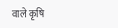वाले कृषि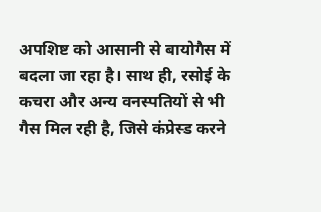अपशिष्ट को आसानी से बायोगैस में बदला जा रहा है। साथ ही, रसोई के कचरा और अन्य वनस्पतियों से भी गैस मिल रही है, जिसे कंप्रेस्ड करने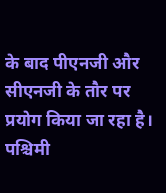के बाद पीएनजी और सीएनजी के तौर पर प्रयोग किया जा रहा है। पश्चिमी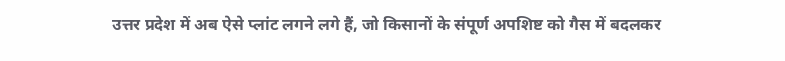उत्तर प्रदेश में अब ऐसे प्लांट लगने लगे हैं, जो किसानों के संपूर्ण अपशिष्ट को गैस में बदलकर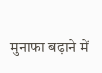मुनाफा बढ़ाने में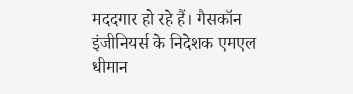मददगार हो रहे हैं। गैसकॉन इंजीनियर्स के निदेशक एमएल धीमान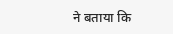ने बताया कि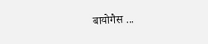बायोगैस ...